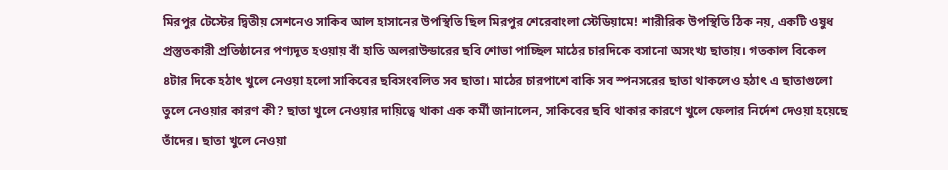মিরপুর টেস্টের দ্বিতীয় সেশনেও সাকিব আল হাসানের উপস্থিতি ছিল মিরপুর শেরেবাংলা স্টেডিয়ামে! শারীরিক উপস্থিতি ঠিক নয়, একটি ওষুধ প্রস্তুতকারী প্রতিষ্ঠানের পণ্যদূত হওয়ায় বাঁ হাতি অলরাউন্ডারের ছবি শোভা পাচ্ছিল মাঠের চারদিকে বসানো অসংখ্য ছাতায়। গতকাল বিকেল ৪টার দিকে হঠাৎ খুলে নেওয়া হলো সাকিবের ছবিসংবলিত সব ছাতা। মাঠের চারপাশে বাকি সব স্পনসরের ছাতা থাকলেও হঠাৎ এ ছাতাগুলো তুলে নেওয়ার কারণ কী? ছাতা খুলে নেওয়ার দায়িত্বে থাকা এক কর্মী জানালেন, সাকিবের ছবি থাকার কারণে খুলে ফেলার নির্দেশ দেওয়া হয়েছে তাঁদের। ছাতা খুলে নেওয়া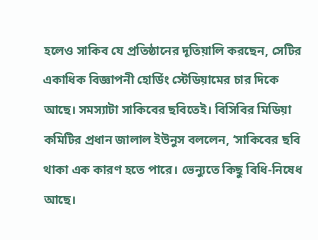হলেও সাকিব যে প্রতিষ্ঠানের দূতিয়ালি করছেন, সেটির একাধিক বিজ্ঞাপনী হোর্ডিং স্টেডিয়ামের চার দিকে আছে। সমস্যাটা সাকিবের ছবিতেই। বিসিবির মিডিয়া কমিটির প্রধান জালাল ইউনুস বললেন, ‘সাকিবের ছবি থাকা এক কারণ হতে পারে। ভেন্যুতে কিছু বিধি-নিষেধ আছে।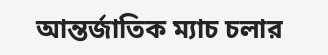আন্তর্জাতিক ম্যাচ চলার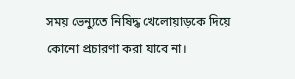সময় ভেন্যুতে নিষিদ্ধ খেলোয়াড়কে দিয়ে কোনো প্রচারণা করা যাবে না।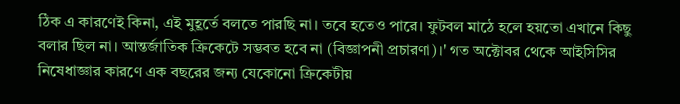ঠিক এ কারণেই কিনা, এই মুহূর্তে বলতে পারছি না। তবে হতেও পারে। ফুটবল মাঠে হলে হয়তো এখানে কিছু বলার ছিল না। আন্তর্জাতিক ক্রিকেটে সম্ভবত হবে না (বিজ্ঞাপনী প্রচারণা)।' গত অক্টোবর থেকে আইসিসির নিষেধাজ্ঞার কারণে এক বছরের জন্য যেকোনো ক্রিকেটীয়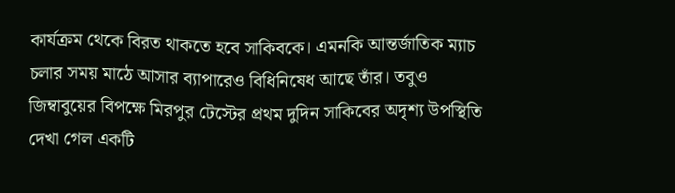কার্যক্রম থেকে বিরত থাকতে হবে সাকিবকে। এমনকি আন্তর্জাতিক ম্যাচ চলার সময় মাঠে আসার ব্যাপারেও বিধিনিষেধ আছে তাঁর। তবুও জিম্বাবুয়ের বিপক্ষে মিরপুর টেস্টের প্রথম দুদিন সাকিবের অদৃশ্য উপস্থিতি দেখা গেল একটি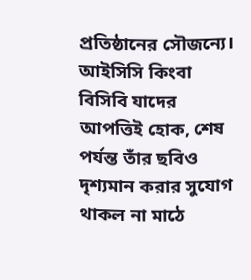প্রতিষ্ঠানের সৌজন্যে। আইসিসি কিংবা বিসিবি যাদের আপত্তিই হোক, শেষ পর্যন্ত তাঁর ছবিও দৃশ্যমান করার সুযোগ থাকল না মাঠে